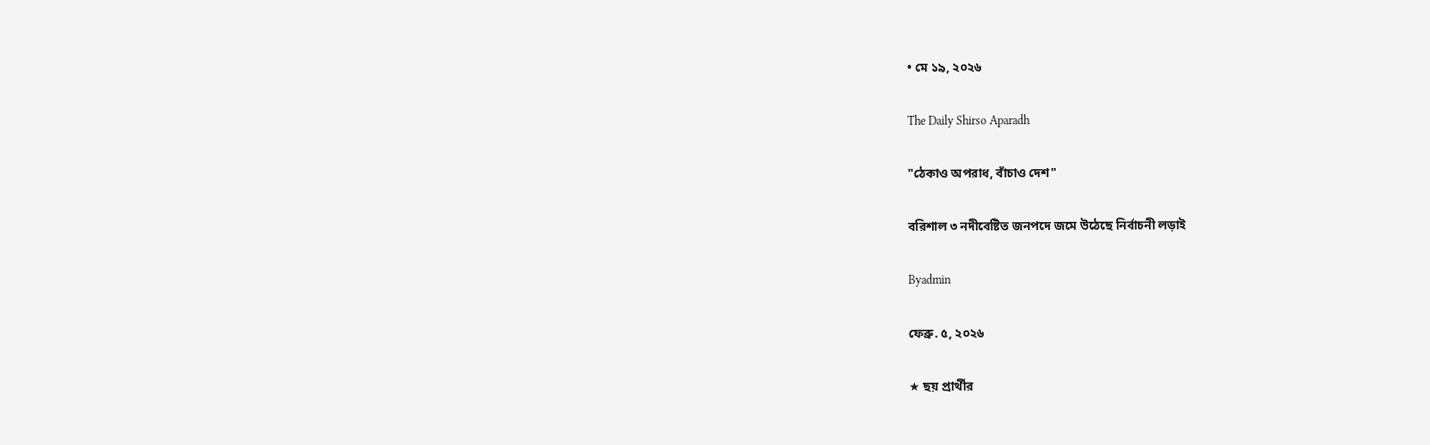• মে ১৯, ২০২৬

The Daily Shirso Aparadh

"ঠেকাও অপরাধ, বাঁচাও দেশ"

বরিশাল ৩ নদীবেষ্টিত জনপদে জমে উঠেছে নির্বাচনী লড়াই

Byadmin

ফেব্রু. ৫, ২০২৬

★ ছয় প্রার্থীর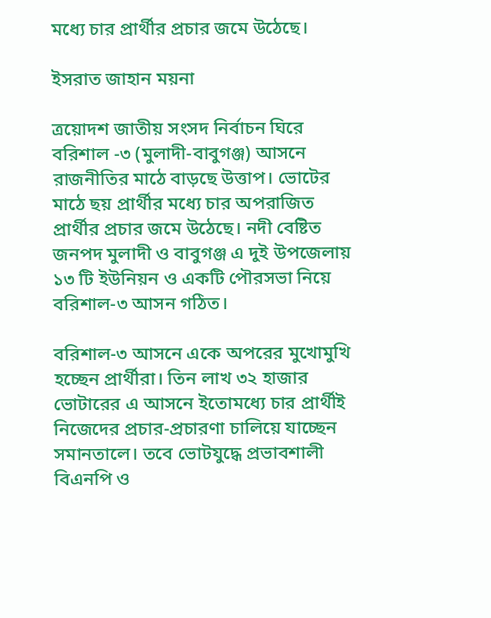মধ্যে চার প্রার্থীর প্রচার জমে উঠেছে।

ইসরাত জাহান ময়না

ত্রয়োদশ জাতীয় সংসদ নির্বাচন ঘিরে বরিশাল -৩ (মুলাদী-বাবুগঞ্জ) আসনে রাজনীতির মাঠে বাড়ছে উত্তাপ। ভোটের মাঠে ছয় প্রার্থীর মধ্যে চার অপরাজিত প্রার্থীর প্রচার জমে উঠেছে। নদী বেষ্টিত জনপদ মুলাদী ও বাবুগঞ্জ এ দুই উপজেলায় ১৩ টি ইউনিয়ন ও একটি পৌরসভা নিয়ে বরিশাল-৩ আসন গঠিত।

বরিশাল-৩ আসনে একে অপরের মুখোমুখি হচ্ছেন প্রার্থীরা। তিন লাখ ৩২ হাজার ভোটারের এ আসনে ইতোমধ্যে চার প্রার্থীই নিজেদের প্রচার-প্রচারণা চালিয়ে যাচ্ছেন সমানতালে। তবে ভোটযুদ্ধে প্রভাবশালী বিএনপি ও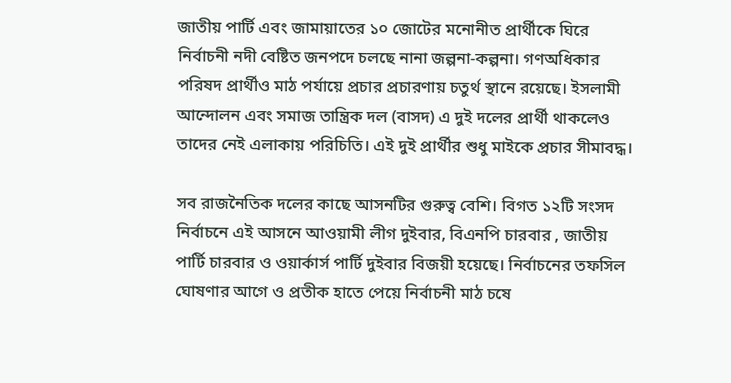জাতীয় পার্টি এবং জামায়াতের ১০ জোটের মনোনীত প্রার্থীকে ঘিরে নির্বাচনী নদী বেষ্টিত জনপদে চলছে নানা জল্পনা-কল্পনা। গণঅধিকার পরিষদ প্রার্থীও মাঠ পর্যায়ে প্রচার প্রচারণায় চতুর্থ স্থানে রয়েছে। ইসলামী আন্দোলন এবং সমাজ তান্ত্রিক দল (বাসদ) এ দুই দলের প্রার্থী থাকলেও তাদের নেই এলাকায় পরিচিতি। এই দুই প্রার্থীর শুধু মাইকে প্রচার সীমাবদ্ধ।

সব রাজনৈতিক দলের কাছে আসনটির গুরুত্ব বেশি। বিগত ১২টি সংসদ নির্বাচনে এই আসনে আওয়ামী লীগ দুইবার, বিএনপি চারবার , জাতীয় পার্টি চারবার ও ওয়ার্কার্স পার্টি দুইবার বিজয়ী হয়েছে। নির্বাচনের তফসিল ঘোষণার আগে ও প্রতীক হাতে পেয়ে নির্বাচনী মাঠ চষে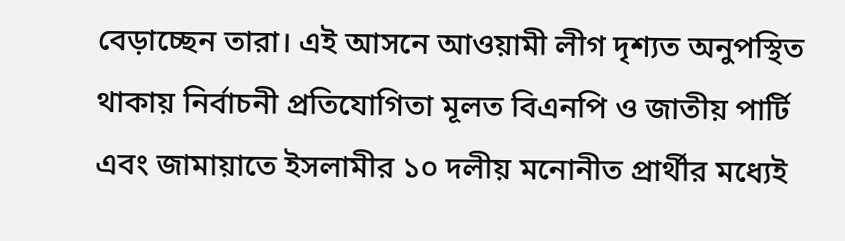বেড়াচ্ছেন তারা। এই আসনে আওয়ামী লীগ দৃশ্যত অনুপস্থিত থাকায় নির্বাচনী প্রতিযোগিতা মূলত বিএনপি ও জাতীয় পার্টি এবং জামায়াতে ইসলামীর ১০ দলীয় মনোনীত প্রার্থীর মধ্যেই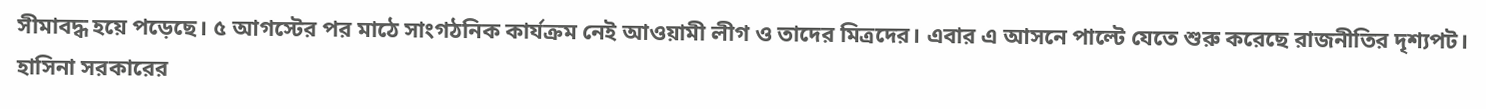সীমাবদ্ধ হয়ে পড়েছে। ৫ আগস্টের পর মাঠে সাংগঠনিক কার্যক্রম নেই আওয়ামী লীগ ও তাদের মিত্রদের। এবার এ আসনে পাল্টে যেতে শুরু করেছে রাজনীতির দৃশ্যপট। হাসিনা সরকারের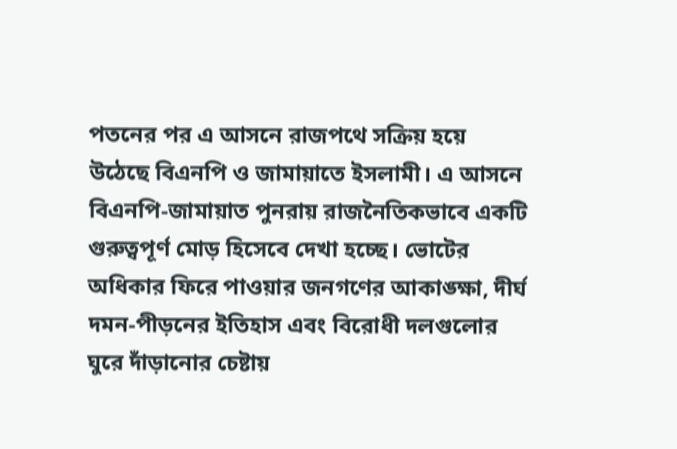পতনের পর এ আসনে রাজপথে সক্রিয় হয়ে উঠেছে বিএনপি ও জামায়াতে ইসলামী। এ আসনে বিএনপি-জামায়াত পুনরায় রাজনৈতিকভাবে একটি গুরুত্বপূর্ণ মোড় হিসেবে দেখা হচ্ছে। ভোটের অধিকার ফিরে পাওয়ার জনগণের আকাঙ্ক্ষা, দীর্ঘ দমন-পীড়নের ইতিহাস এবং বিরোধী দলগুলোর ঘুরে দাঁড়ানোর চেষ্টায়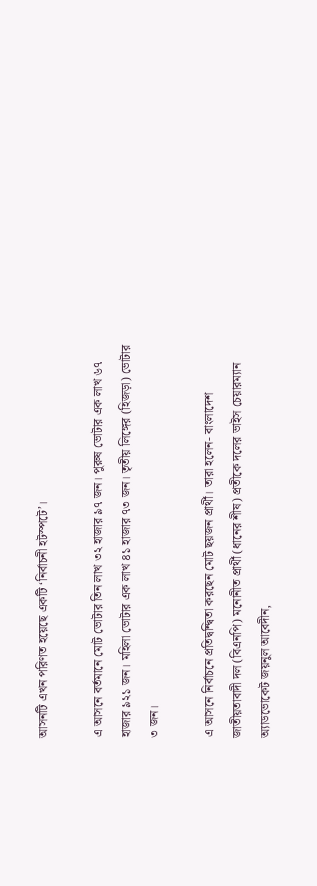আসনটি এখন পরিণত হয়েছে একটি ‘নির্বাচনী হটস্পটে’।

এ আসনে বর্তমানে মোট ভোটার তিন লাখ ৩২ হাজার ৯৭ জন। পুরুষ ভোটার এক লাখ ৬৭ হাজার ৯২১ জন। মহিলা ভোটার এক লাখ ৪১ হাজার ৭৩ জন। তৃতীয় লিঙ্গের (হিজড়া) ভোটার ৩ জন।

এ আসনে নির্বাচনে প্রতিদ্বন্দ্বিতা করছেন মোট ছয়জন প্রার্থী। তারা হলেন- বাংলাদেশ জাতীয়তাবাদী দল (বিএনপি) মনোনীত প্রার্থী (ধানের শীষ) প্রতীকে দলের ভাইস চেয়ারম্যান অ্যাডভোকেট জয়নুল আবেদীন,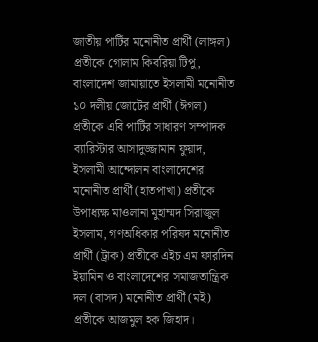জাতীয় পার্টির মনোনীত প্রার্থী (লাঙ্গল) প্রতীকে গোলাম কিবরিয়া টিপু, বাংলাদেশ জামায়াতে ইসলামী মনোনীত ১০ দলীয় জোটের প্রার্থী (ঈগল) প্রতীকে এবি পার্টির সাধারণ সম্পাদক ব্যারিস্টার আসাদুজ্জামান ফুয়াদ, ইসলামী আন্দোলন বাংলাদেশের মনোনীত প্রার্থী (হাতপাখা) প্রতীকে উপাধ্যক্ষ মাওলানা মুহাম্মদ সিরাজুল ইসলাম, গণঅধিকার পরিষদ মনোনীত প্রার্থী (ট্রাক) প্রতীকে এইচ এম ফারদিন ইয়ামিন ও বাংলাদেশের সমাজতান্ত্রিক দল (বাসদ) মনোনীত প্রার্থী (মই) প্রতীকে আজমুল হক জিহাদ।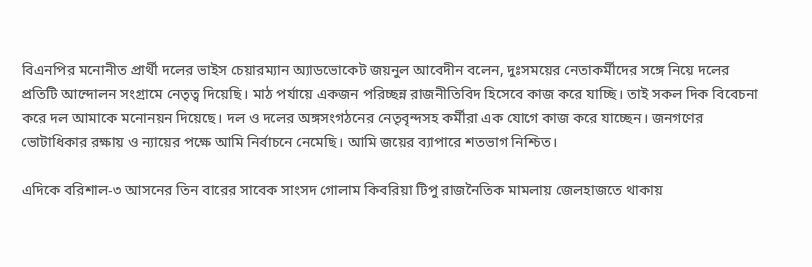বিএনপির মনোনীত প্রার্থী দলের ভাইস চেয়ারম্যান অ্যাডভোকেট জয়নুল আবেদীন বলেন, দুঃসময়ের নেতাকর্মীদের সঙ্গে নিয়ে দলের প্রতিটি আন্দোলন সংগ্রামে নেতৃত্ব দিয়েছি। মাঠ পর্যায়ে একজন পরিচ্ছন্ন রাজনীতিবিদ হিসেবে কাজ করে যাচ্ছি। তাই সকল দিক বিবেচনা করে দল আমাকে মনোনয়ন দিয়েছে। দল ও দলের অঙ্গসংগঠনের নেতৃবৃন্দসহ কর্মীরা এক যোগে কাজ করে যাচ্ছেন। জনগণের ভোটাধিকার রক্ষায় ও ন্যায়ের পক্ষে আমি নির্বাচনে নেমেছি। আমি জয়ের ব্যাপারে শতভাগ নিশ্চিত।

এদিকে বরিশাল-৩ আসনের তিন বারের সাবেক সাংসদ গোলাম কিবরিয়া টিপু রাজনৈতিক মামলায় জেলহাজতে থাকায়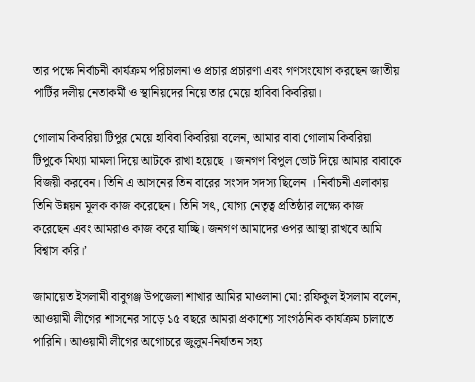তার পক্ষে নির্বাচনী কার্যক্রম পরিচালনা ও প্রচার প্রচারণা এবং গণসংযোগ করছেন জাতীয় পার্টির দলীয় নেতাকর্মী ও স্থানিয়দের নিয়ে তার মেয়ে হাবিবা কিবরিয়া।

গোলাম কিবরিয়া টিপুর মেয়ে হাবিবা কিবরিয়া বলেন, আমার বাবা গোলাম কিবরিয়া টিপুকে মিথ্যা মামলা দিয়ে আটকে রাখা হয়েছে । জনগণ বিপুল ভোট দিয়ে আমার বাবাকে বিজয়ী করবেন। তিনি এ আসনের তিন বারের সংসদ সদস্য ছিলেন । নির্বাচনী এলাকায় তিনি উন্নয়ন মূলক কাজ করেছেন। তিনি সৎ, যোগ্য নেতৃত্ব প্রতিষ্ঠার লক্ষ্যে কাজ করেছেন এবং আমরাও কাজ করে যাচ্ছি। জনগণ আমাদের ওপর আস্থা রাখবে আমি বিশ্বাস করি।’

জামায়েত ইসলামী বাবুগঞ্জ উপজেলা শাখার আমির মাওলানা মো: রফিকুল ইসলাম বলেন, আওয়ামী লীগের শাসনের সাড়ে ১৫ বছরে আমরা প্রকাশ্যে সাংগঠনিক কার্যক্রম চালাতে পারিনি। আওয়ামী লীগের অগোচরে জুলুম-নির্যাতন সহ্য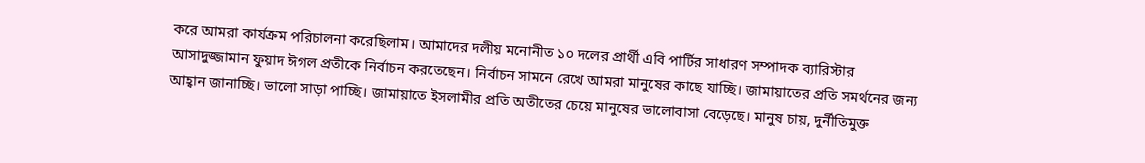করে আমরা কার্যক্রম পরিচালনা করেছিলাম। আমাদের দলীয় মনোনীত ১০ দলের প্রার্থী এবি পার্টির সাধারণ সম্পাদক ব্যারিস্টার আসাদুজ্জামান ফুয়াদ ঈগল প্রতীকে নির্বাচন করতেছেন। নির্বাচন সামনে রেখে আমরা মানুষের কাছে যাচ্ছি। জামায়াতের প্রতি সমর্থনের জন্য আহ্বান জানাচ্ছি। ভালো সাড়া পাচ্ছি। জামায়াতে ইসলামীর প্রতি অতীতের চেয়ে মানুষের ভালোবাসা বেড়েছে। মানুষ চায়, দুর্নীতিমুক্ত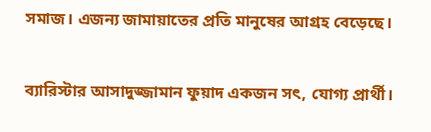সমাজ। এজন্য জামায়াতের প্রতি মানুষের আগ্রহ বেড়েছে।

ব্যারিস্টার আসাদুজ্জামান ফুয়াদ একজন সৎ, যোগ্য প্রার্থী।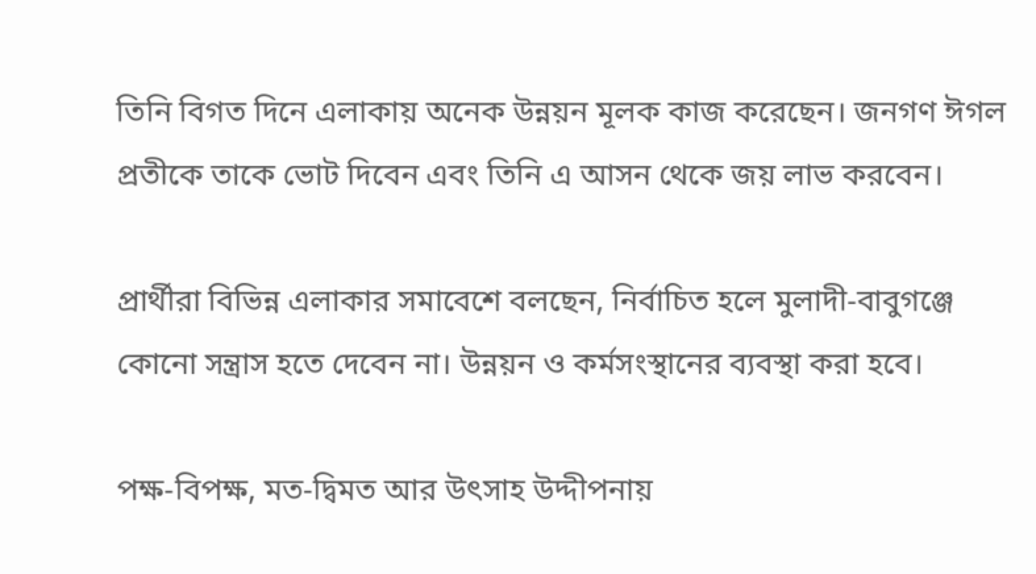তিনি বিগত দিনে এলাকায় অনেক উন্নয়ন মূলক কাজ করেছেন। জনগণ ঈগল প্রতীকে তাকে ভোট দিবেন এবং তিনি এ আসন থেকে জয় লাভ করবেন।

প্রার্থীরা বিভিন্ন এলাকার সমাবেশে বলছেন, নির্বাচিত হলে মুলাদী-বাবুগঞ্জে কোনো সন্ত্রাস হতে দেবেন না। উন্নয়ন ও কর্মসংস্থানের ব্যবস্থা করা হবে।

পক্ষ-বিপক্ষ, মত-দ্বিমত আর উৎসাহ উদ্দীপনায়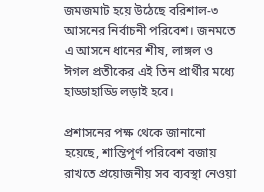জমজমাট হয়ে উঠেছে বরিশাল-৩ আসনের নির্বাচনী পরিবেশ। জনমতে এ আসনে ধানের শীষ, লাঙ্গল ও ঈগল প্রতীকের এই তিন প্রার্থীর মধ্যে হাড্ডাহাড্ডি লড়াই হবে।

প্রশাসনের পক্ষ থেকে জানানো হয়েছে, শান্তিপূর্ণ পরিবেশ বজায় রাখতে প্রয়োজনীয় সব ব্যবস্থা নেওয়া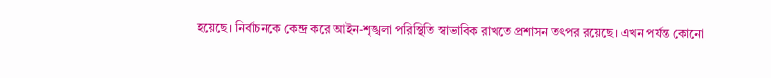হয়েছে। নির্বাচনকে কেন্দ্র করে আইন-শৃঙ্খলা পরিস্থিতি স্বাভাবিক রাখতে প্রশাসন তৎপর রয়েছে। এখন পর্যন্ত কোনো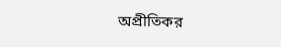অপ্রীতিকর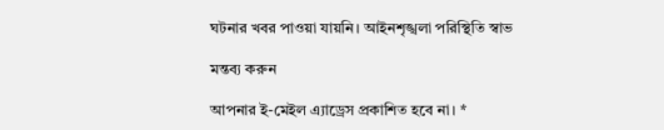ঘটনার খবর পাওয়া যায়নি। আইনশৃঙ্খলা পরিস্থিতি স্বাভ

মন্তব্য করুন

আপনার ই-মেইল এ্যাড্রেস প্রকাশিত হবে না। *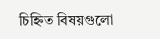চিহ্নিত বিষয়গুলো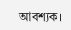আবশ্যক।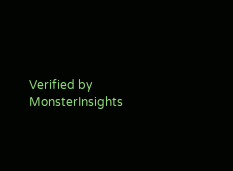Verified by MonsterInsights